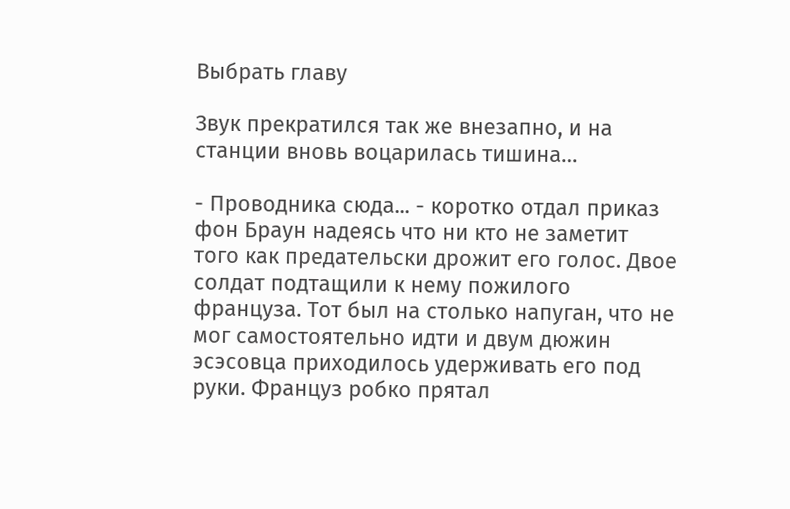Выбрать главу

Звук прекратился так же внезапно, и на станции вновь воцарилась тишина…

- Проводника сюда... - коротко отдал приказ фон Браун надеясь что ни кто не заметит того как предательски дрожит его голос. Двое солдат подтащили к нему пожилого француза. Тот был на столько напуган, что не мог самостоятельно идти и двум дюжин эсэсовца приходилось удерживать его под руки. Француз робко прятал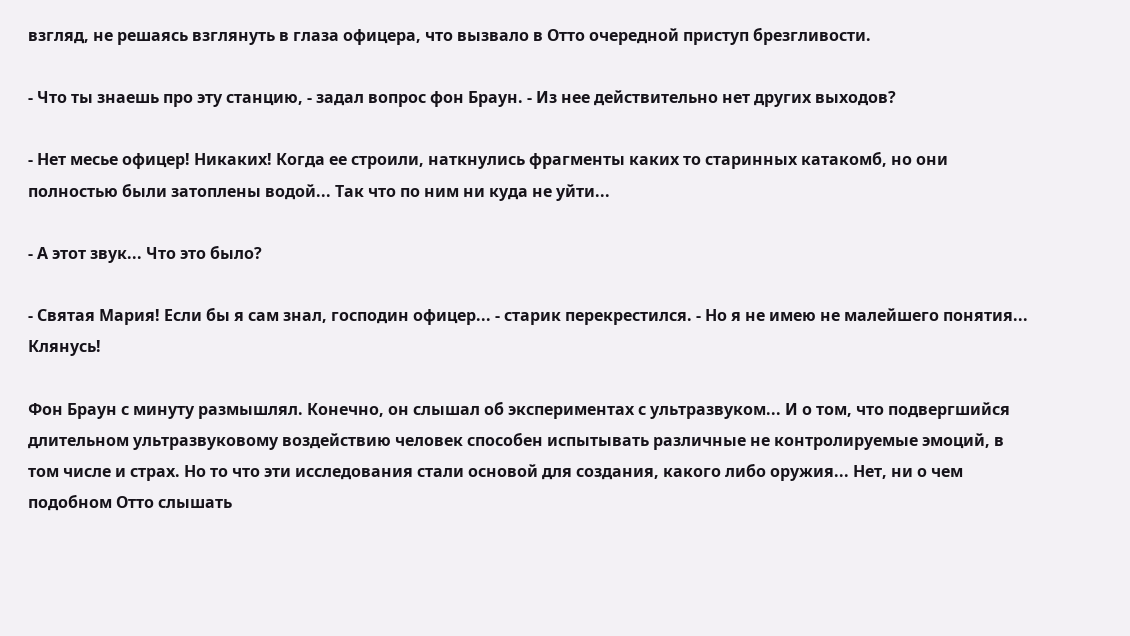взгляд, не решаясь взглянуть в глаза офицера, что вызвало в Отто очередной приступ брезгливости.

- Что ты знаешь про эту станцию, - задал вопрос фон Браун. - Из нее действительно нет других выходов?

- Нет месье офицер! Никаких! Когда ее строили, наткнулись фрагменты каких то старинных катакомб, но они полностью были затоплены водой... Так что по ним ни куда не уйти...

- А этот звук... Что это было?

- Святая Мария! Если бы я сам знал, господин офицер... - старик перекрестился. - Но я не имею не малейшего понятия... Клянусь!

Фон Браун с минуту размышлял. Конечно, он слышал об экспериментах с ультразвуком... И о том, что подвергшийся длительном ультразвуковому воздействию человек способен испытывать различные не контролируемые эмоций, в том числе и страх. Но то что эти исследования стали основой для создания, какого либо оружия... Нет, ни о чем подобном Отто слышать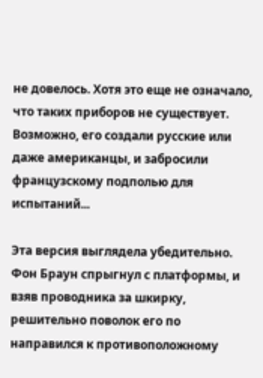не довелось. Хотя это еще не означало, что таких приборов не существует. Возможно, его создали русские или даже американцы, и забросили французскому подполью для испытаний...

Эта версия выглядела убедительно. Фон Браун спрыгнул с платформы, и взяв проводника за шкирку, решительно поволок его по направился к противоположному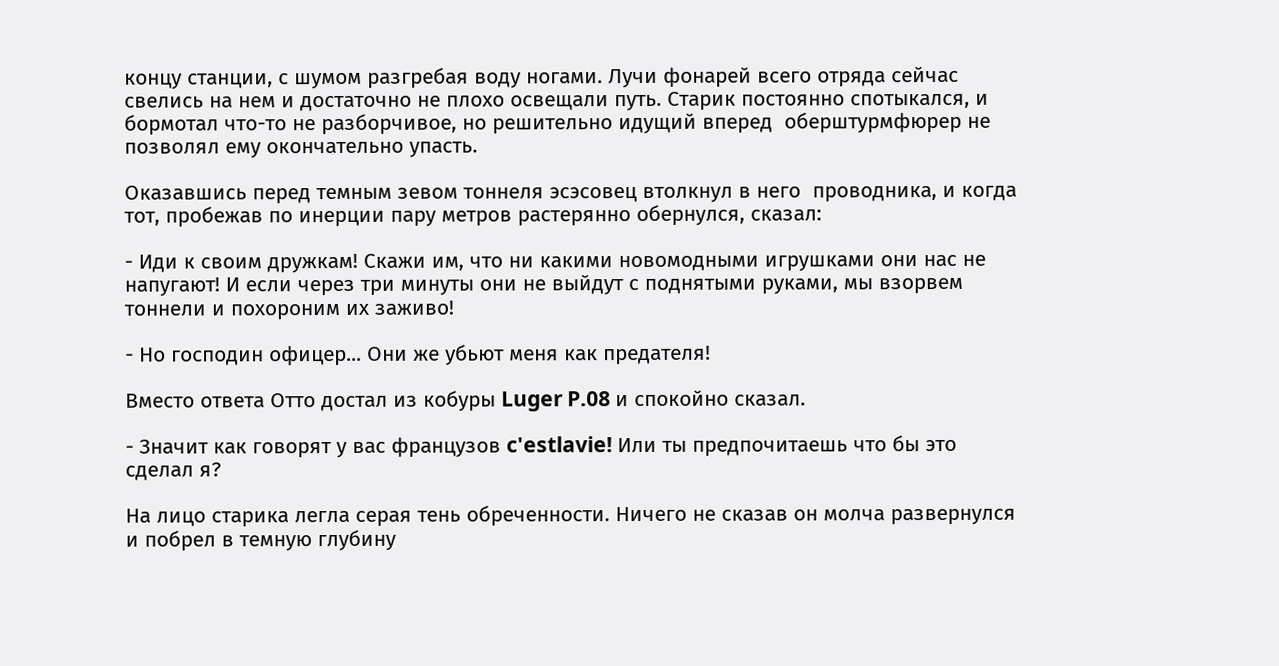концу станции, с шумом разгребая воду ногами. Лучи фонарей всего отряда сейчас свелись на нем и достаточно не плохо освещали путь. Старик постоянно спотыкался, и бормотал что-то не разборчивое, но решительно идущий вперед  оберштурмфюрер не позволял ему окончательно упасть.

Оказавшись перед темным зевом тоннеля эсэсовец втолкнул в него  проводника, и когда тот, пробежав по инерции пару метров растерянно обернулся, сказал:

- Иди к своим дружкам! Cкажи им, что ни какими новомодными игрушками они нас не напугают! И если через три минуты они не выйдут с поднятыми руками, мы взорвем тоннели и похороним их заживо!

- Но господин офицер... Они же убьют меня как предателя!

Вместо ответа Отто достал из кобуры Luger P.08 и спокойно сказал.

- Значит как говорят у вас французов c'estlavie! Или ты предпочитаешь что бы это сделал я?

На лицо старика легла серая тень обреченности. Ничего не сказав он молча развернулся и побрел в темную глубину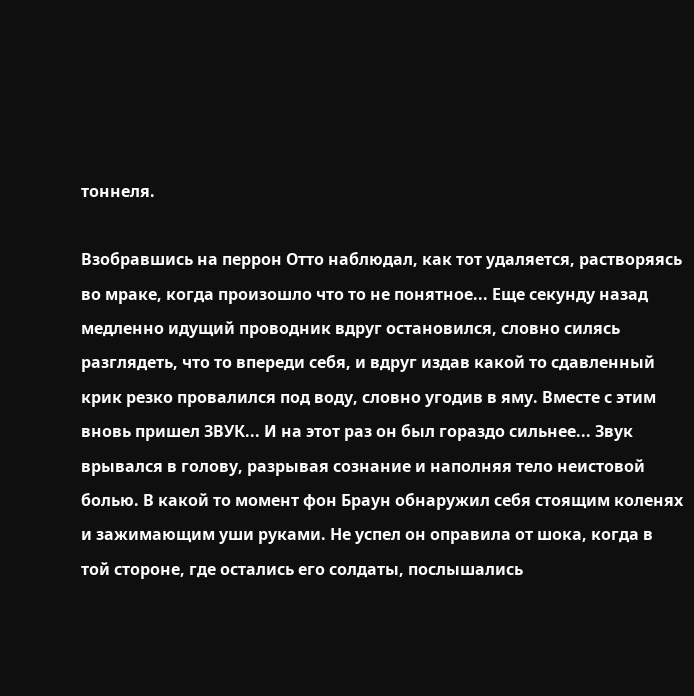тоннеля.

Взобравшись на перрон Отто наблюдал, как тот удаляется, растворяясь во мраке, когда произошло что то не понятное... Еще секунду назад медленно идущий проводник вдруг остановился, словно силясь разглядеть, что то впереди себя, и вдруг издав какой то сдавленный крик резко провалился под воду, словно угодив в яму. Вместе с этим вновь пришел ЗВУК... И на этот раз он был гораздо сильнее... Звук врывался в голову, разрывая сознание и наполняя тело неистовой болью. В какой то момент фон Браун обнаружил себя стоящим коленях и зажимающим уши руками. Не успел он оправила от шока, когда в той стороне, где остались его солдаты, послышались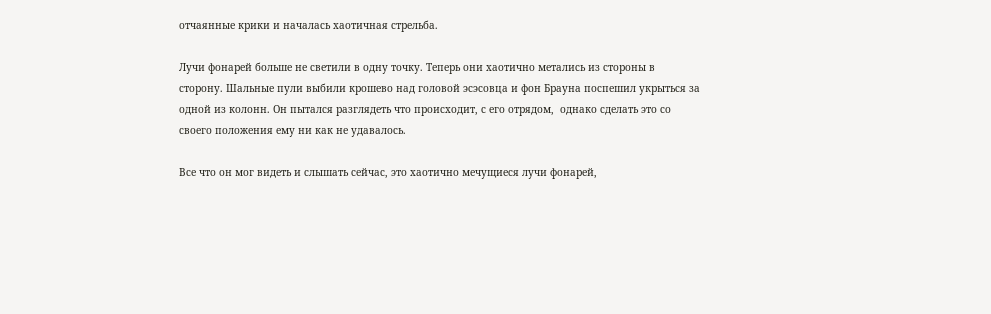отчаянные крики и началась хаотичная стрельба.

Лучи фонарей больше не светили в одну точку. Теперь они хаотично метались из стороны в сторону. Шальные пули выбили крошево над головой эсэсовца и фон Брауна поспешил укрыться за одной из колонн. Он пытался разглядеть что происходит, с его отрядом,  однако сделать это со своего положения ему ни как не удавалось.

Все что он мог видеть и слышать сейчас, это хаотично мечущиеся лучи фонарей,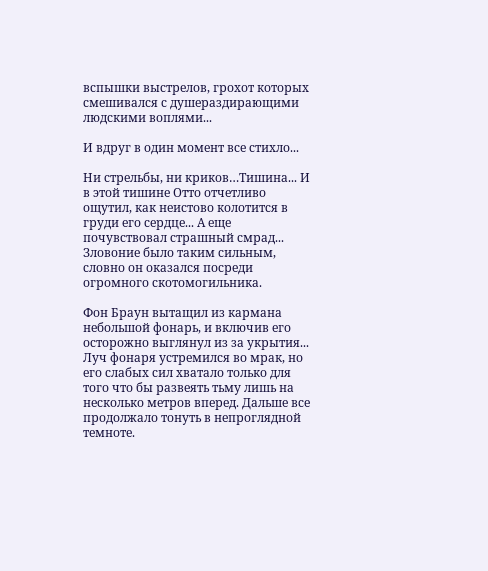вспышки выстрелов, грохот которых смешивался с душераздирающими людскими воплями...

И вдруг в один момент все стихло...

Ни стрельбы, ни криков…Тишина... И в этой тишине Отто отчетливо ощутил, как неистово колотится в груди его сердце... А еще почувствовал страшный смрад... Зловоние было таким сильным, словно он оказался посреди огромного скотомогильника.

Фон Браун вытащил из кармана небольшой фонарь, и включив его осторожно выглянул из за укрытия... Луч фонаря устремился во мрак, но его слабых сил хватало только для того что бы развеять тьму лишь на несколько метров вперед. Дальше все продолжало тонуть в непроглядной темноте.